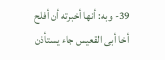39- وبه: أنها أخبرته أن أفلح أخا أبى القعيس جاء يستأذن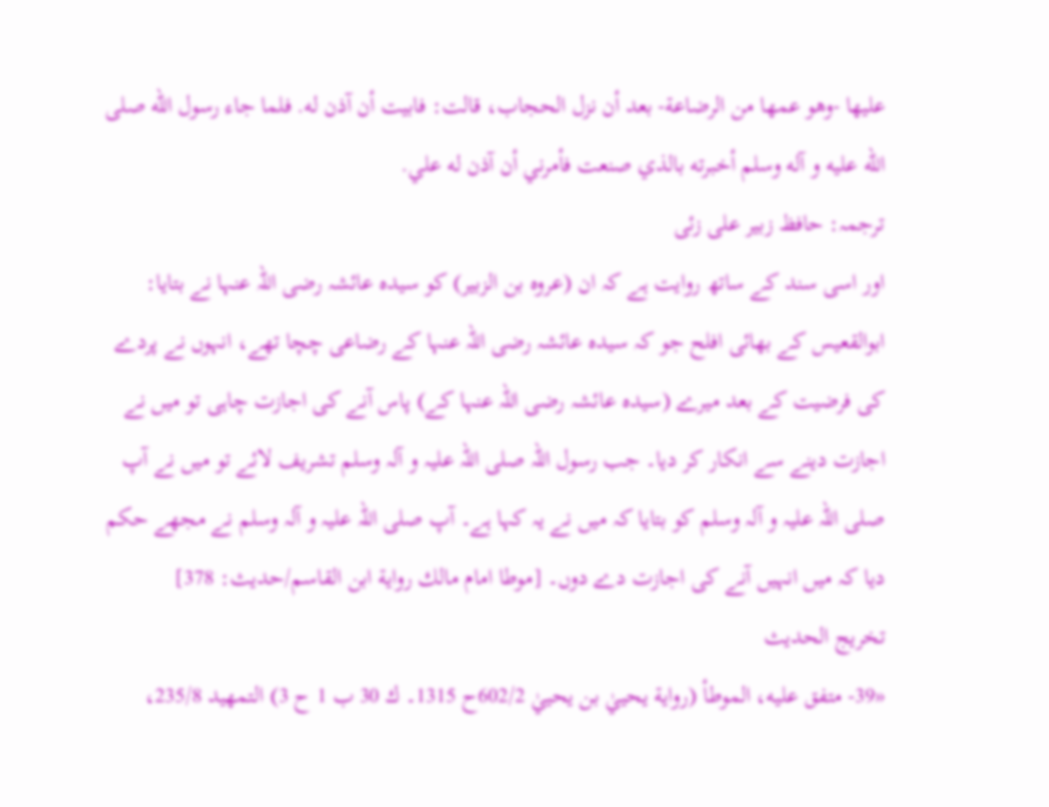عليها -وهو عمها من الرضاعة- بعد أن نزل الحجاب، قالت: فابيت أن آذن له. فلما جاء رسول الله صلى الله عليه و آله وسلم أخبرته بالذي صنعت فأمرني أن آذن له علي.
ترجمہ: حافظ زبیر علی زئی
اور اسی سند کے ساتھ روایت ہے کہ ان (عروہ بن الزبیر) کو سیدہ عائشہ رضی اللہ عنہا نے بتایا: ابوالقعیس کے بھائی افلح جو کہ سیدہ عائشہ رضی اللہ عنہا کے رضاعی چچا تھے، انہوں نے پردے کی فرضیت کے بعد میرے (سیدہ عائشہ رضی اللہ عنہا کے) پاس آنے کی اجازت چاہی تو میں نے اجازت دینے سے انکار کر دیا۔ جب رسول اللہ صلی اللہ علیہ و آلہ وسلم تشریف لائے تو میں نے آپ صلی اللہ علیہ و آلہ وسلم کو بتایا کہ میں نے یہ کہا ہے۔ آپ صلی اللہ علیہ و آلہ وسلم نے مجھے حکم دیا کہ میں انہیں آنے کی اجازت دے دوں۔ [موطا امام مالك رواية ابن القاسم/حدیث: 378]
تخریج الحدیث
«39- متفق عليه، الموطأ (رواية يحييٰ بن يحييٰ 602/2ح 1315۔ ك 30 ب 1 ح 3) التمهيد 235/8،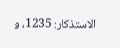الاستذكار: 1235، و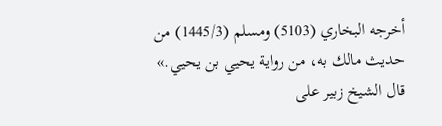أخرجه البخاري (5103) ومسلم (1445/3) من حديث مالك به، من رواية يحيي بن يحيي.»
قال الشيخ زبير على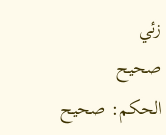زئي
صحيح
الحكم: صحيح